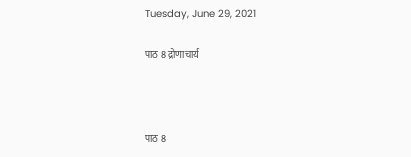Tuesday, June 29, 2021

पाठ 8 द्रोणाचार्य



पाठ 8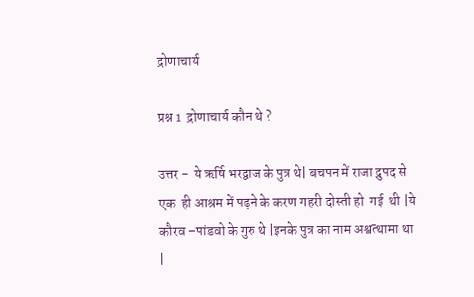द्रोणाचार्य

प्रश्न 1  द्रोणाचार्य कौन थे ?

उत्तर -  ये ऋर्षि भरद्वाज के पुत्र थे| बचपन में राजा द्रुपद से एक  ही आश्रम में पढ़ने के करण गहरी दोस्ती हो  गई  थी |ये कौरव –पांडवो के गुरु थे |इनके पुत्र का नाम अश्वत्थामा था |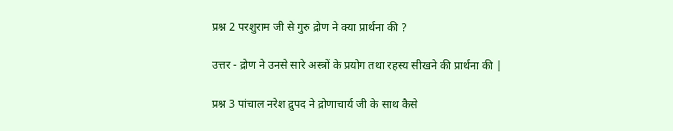प्रश्न 2 परशुराम जी से गुरु द्रोण ने क्या प्रार्थना की ?

उत्तर - द्रोण ने उनसे सारे अस्त्रों के प्रयोग तथा रहस्य सीखने की प्रार्थना की |

प्रश्न 3 पांचाल नरेश द्रुपद ने द्रोणाचार्य जी के साथ कैसे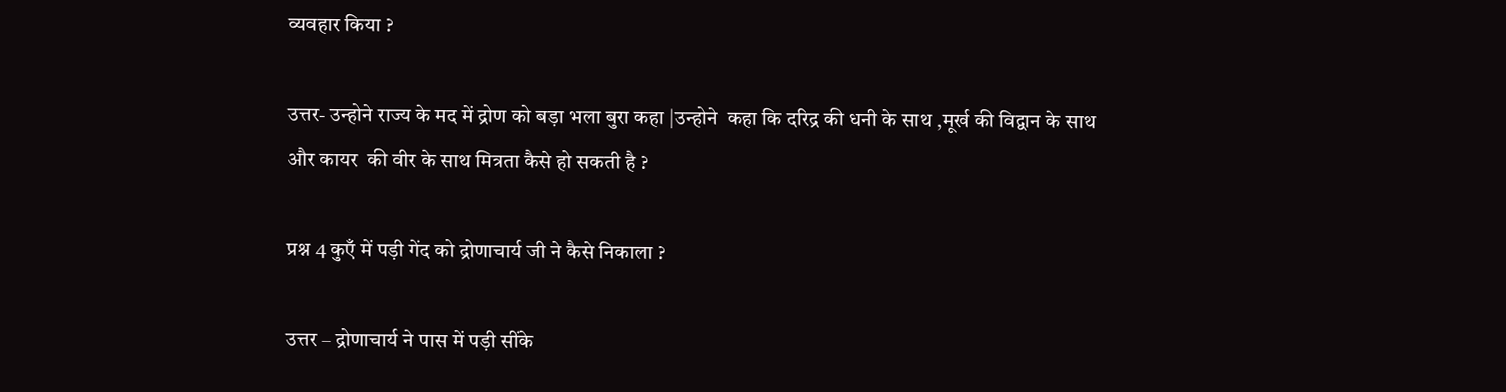व्यवहार किया ?

उत्तर- उन्होने राज्य के मद में द्रोण को बड़ा भला बुरा कहा |उन्होने  कहा कि दरिद्र की धनी के साथ ,मूर्ख की विद्वान के साथ और कायर  की वीर के साथ मित्रता कैसे हो सकती है ?

प्रश्न 4 कुएँ में पड़ी गेंद को द्रोणाचार्य जी ने कैसे निकाला ?

उत्तर – द्रोणाचार्य ने पास में पड़ी सींके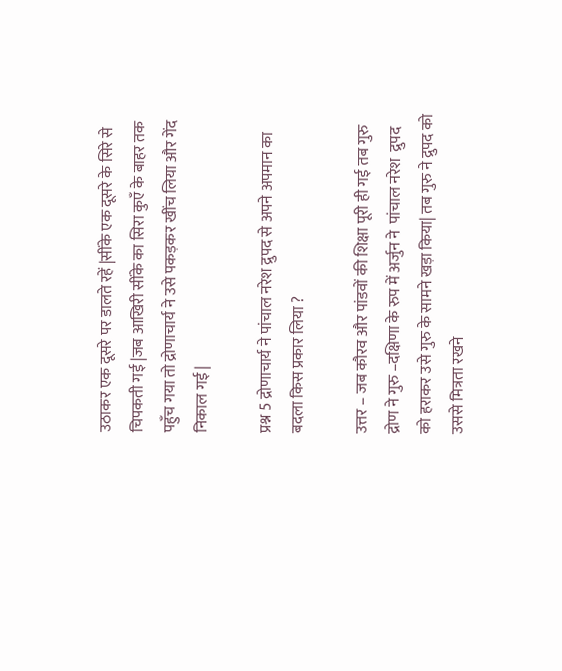उठाकर एक दूसरे पर डालते रहें |सींके एक दूसरे के सिरे से चिपकती गई |जब आखिरी सींके का सिरा कुएँ के बाहर तक पहुँच गया तो द्रोणाचार्य ने उसे पकड़कर खींच लिया और गेंद निकाल गई |

प्रश्न 5 द्रोणाचार्य ने पांचाल नरेश द्रुपद से अपने अपमान का बदला किस प्रकार लिया ?

उत्तर – जब कौरव और पांडवों की शिक्षा पूरी ही गई तब गुरु द्रोण ने गुरु –दक्षिणा के रुप में अर्जुन ने  पांचाल नरेश  द्रुपद को हराकर उसे गुरु के सामने खड़ा किया| तब गुरु ने द्रुपद को उससे मित्रता रखने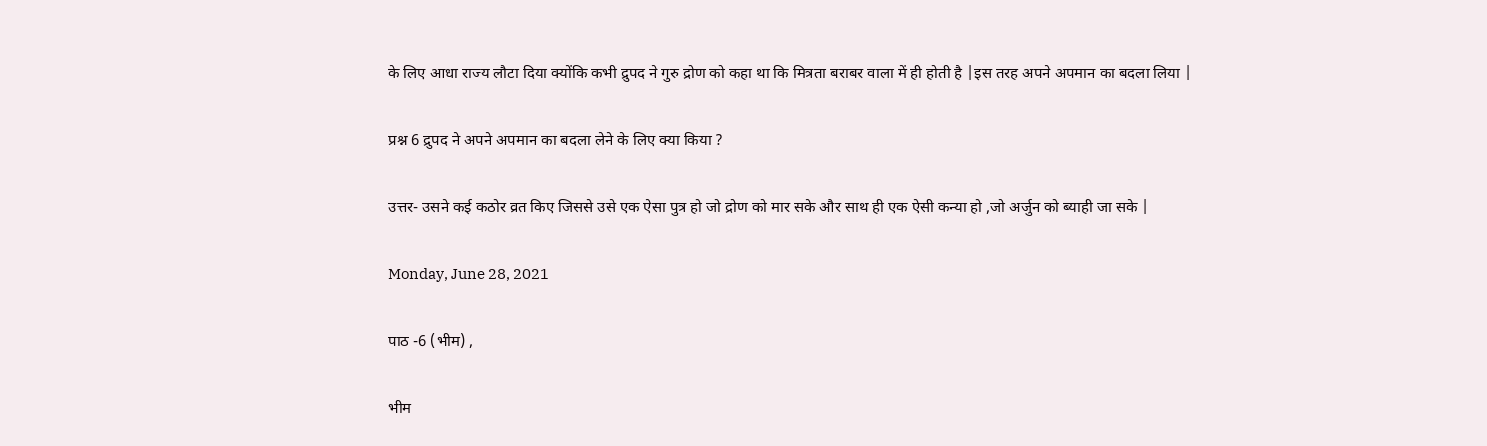के लिए आधा राज्य लौटा दिया क्योंकि कभी द्रुपद ने गुरु द्रोण को कहा था कि मित्रता बराबर वाला में ही होती है |इस तरह अपने अपमान का बदला लिया |

प्रश्न 6 द्रुपद ने अपने अपमान का बदला लेने के लिए क्या किया ?

उत्तर- उसने कई कठोर व्रत किए जिससे उसे एक ऐसा पुत्र हो जो द्रोण को मार सके और साथ ही एक ऐसी कन्या हो ,जो अर्जुन को ब्याही जा सके |

Monday, June 28, 2021

पाठ -6 (भीम) ,

भीम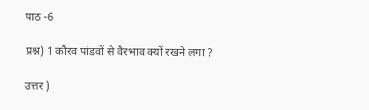पाठ -6

प्रश्न) 1 कौरव पांडवों से वैरभाव क्यों रखने लगा ?

उत्तर )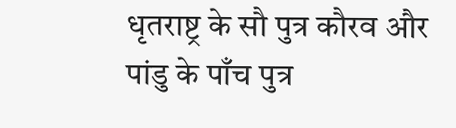धृतराष्ट्र के सौ पुत्र कौरव और पांडु के पाँच पुत्र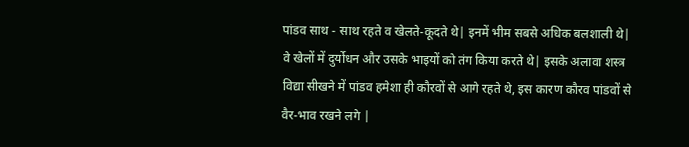पांडव साथ - साथ रहते व खेलते-कूदते थे| इनमें भीम सबसे अधिक बलशाली थे| वे खेलों में दुर्योधन और उसके भाइयों को तंग किया करते थे| इसके अलावा शस्त्र विद्या सीखने में पांडव हमेशा ही कौरवों से आगे रहते थे, इस कारण कौरव पांडवों से वैर-भाव रखने लगे |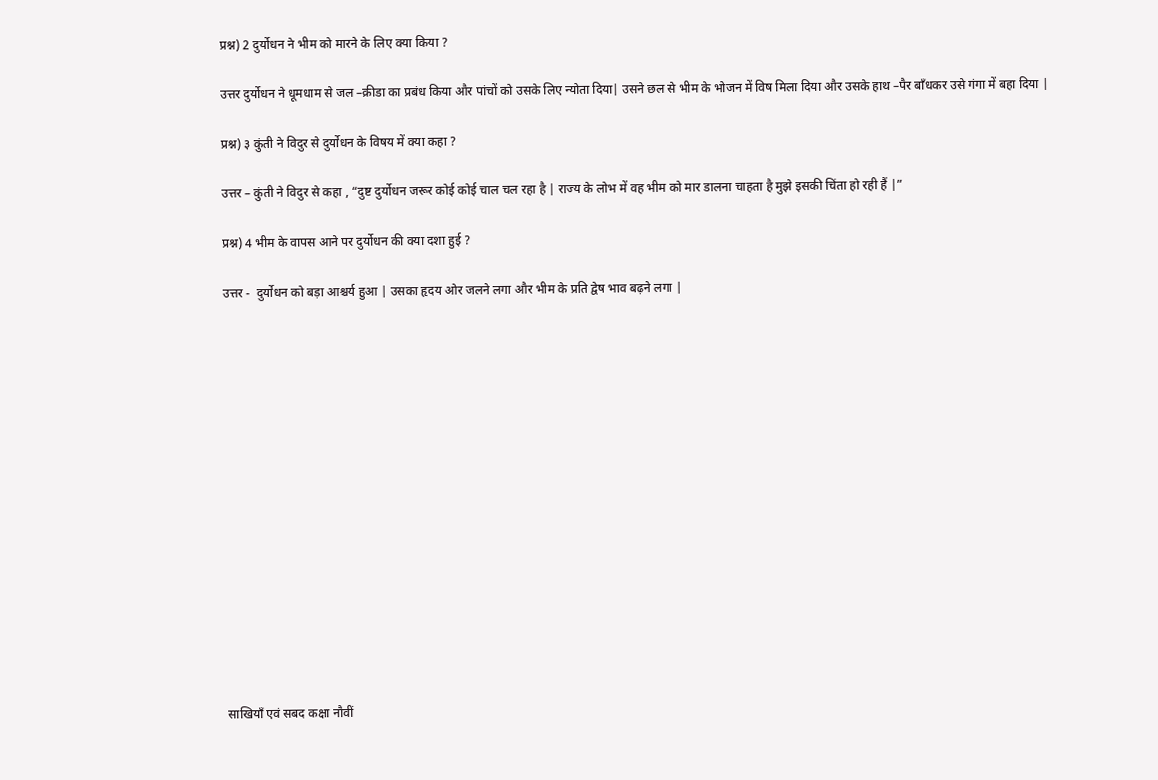प्रश्न) 2 दुर्योधन ने भीम को मारने के लिए क्या किया ?

उत्तर दुर्योधन ने धूमधाम से जल –क्रीडा का प्रबंध किया और पांचों को उसके लिए न्योता दिया| उसने छल से भीम के भोजन में विष मिला दिया और उसके हाथ –पैर बाँधकर उसे गंगा में बहा दिया |

प्रश्न) ३ कुंती ने विदुर से दुर्योधन के विषय में क्या कहा ?

उत्तर – कुंती ने विदुर से कहा , “दुष्ट दुर्योधन जरूर कोई कोई चाल चल रहा है | राज्य के लोभ में वह भीम को मार डालना चाहता है मुझे इसकी चिंता हो रही हैं |”

प्रश्न) 4 भीम के वापस आने पर दुर्योधन की क्या दशा हुई ?

उत्तर -  दुर्योधन को बड़ा आश्चर्य हुआ | उसका हृदय ओर जलने लगा और भीम के प्रति द्वेष भाव बढ़ने लगा |
















साखियाँ एवं सबद कक्षा नौवीं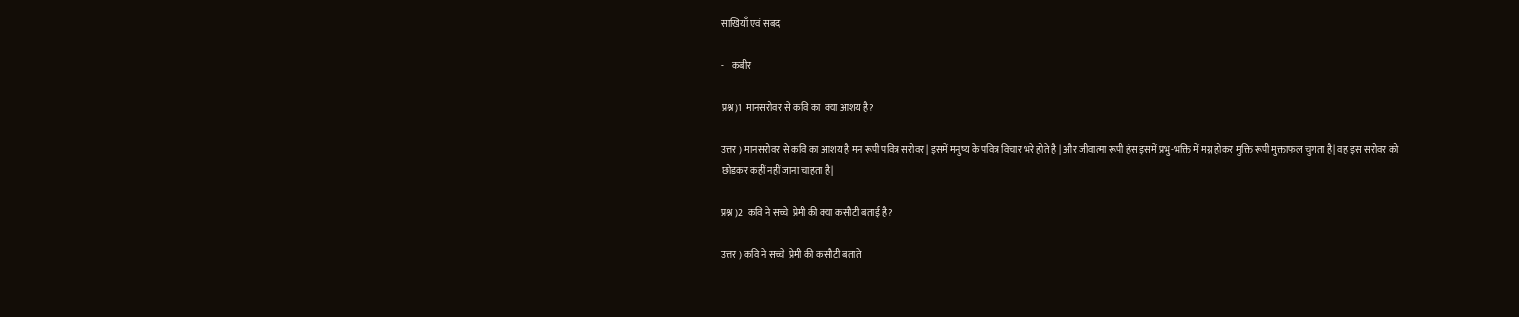साखियाँ एवं सबद

-    कबीर

प्रश्न)1  मानसरोवर से कवि का  क्या आशय है?

उत्तर ) मानसरोवर से कवि का आशय है मन रूपी पवित्र सरोवर| इसमें मनुष्य के पवित्र विचार भरे होते है | और जीवात्मा रूपी हंस इसमें प्रभु-भक्ति में मग्न होकर मुक्ति रूपी मुक्ताफल चुगता है| वह इस सरोवर को छोडकर कहीं नहीं जाना चाहता है|

प्रश्न )2  कवि ने सच्चे  प्रेमी की क्या कसौटी बताई है?

उत्तर ) कवि ने सच्चे  प्रेमी की कसौटी बताते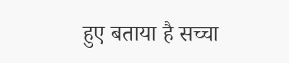हुए बताया है सच्चा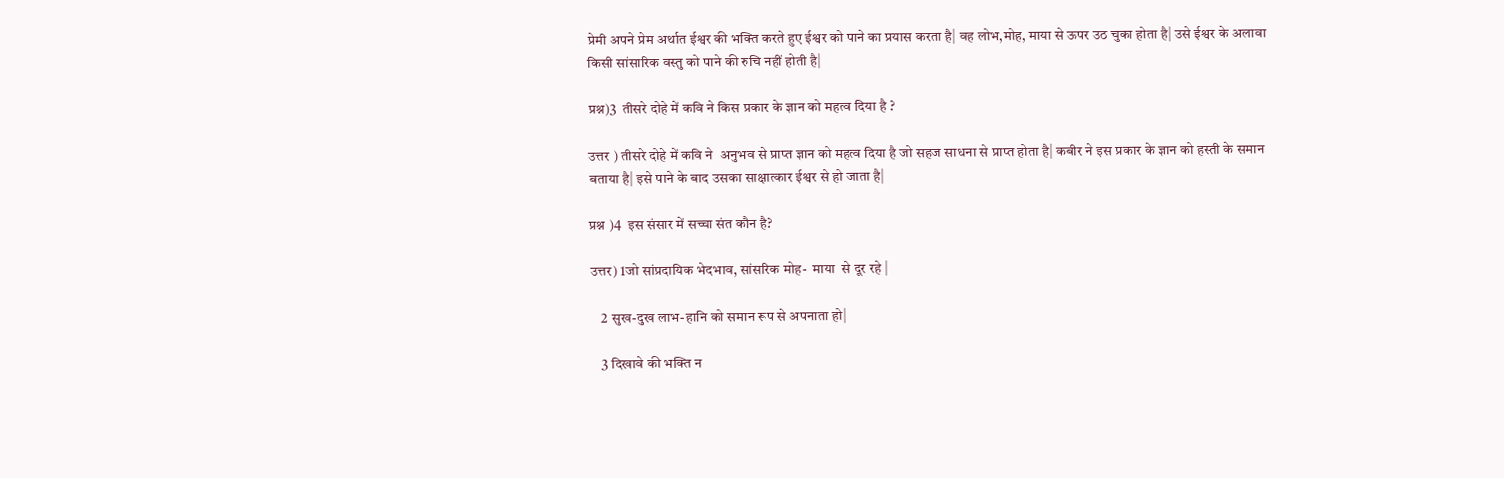प्रेमी अपने प्रेम अर्थात ईश्वर की भक्ति करते हुए ईश्वर को पाने का प्रयास करता है| वह लोभ,मोह, माया से ऊपर उठ चुका होता है| उसे ईश्वर के अलावा किसी सांसारिक वस्तु को पाने की रुचि नहीं होती है|

प्रश्न)3  तीसरे दोहे में कवि ने किस प्रकार के ज्ञान को महत्व दिया है ?

उत्तर ) तीसरे दोहे में कवि ने  अनुभव से प्राप्त ज्ञान को महत्व दिया है जो सहज साधना से प्राप्त होता है| कबीर ने इस प्रकार के ज्ञान को हस्ती के समान बताया है| इसे पाने के बाद उसका साक्षात्कार ईश्वर से हो जाता है|

प्रश्न )4  इस संसार में सच्चा संत कौन है?

उत्तर) 1जो सांप्रदायिक भेदभाव, सांसरिक मोह-  माया  से दूर रहे |

    2 सुख-दुख लाभ-हानि को समान रूप से अपनाता हो|

    3 दिखावे की भक्ति न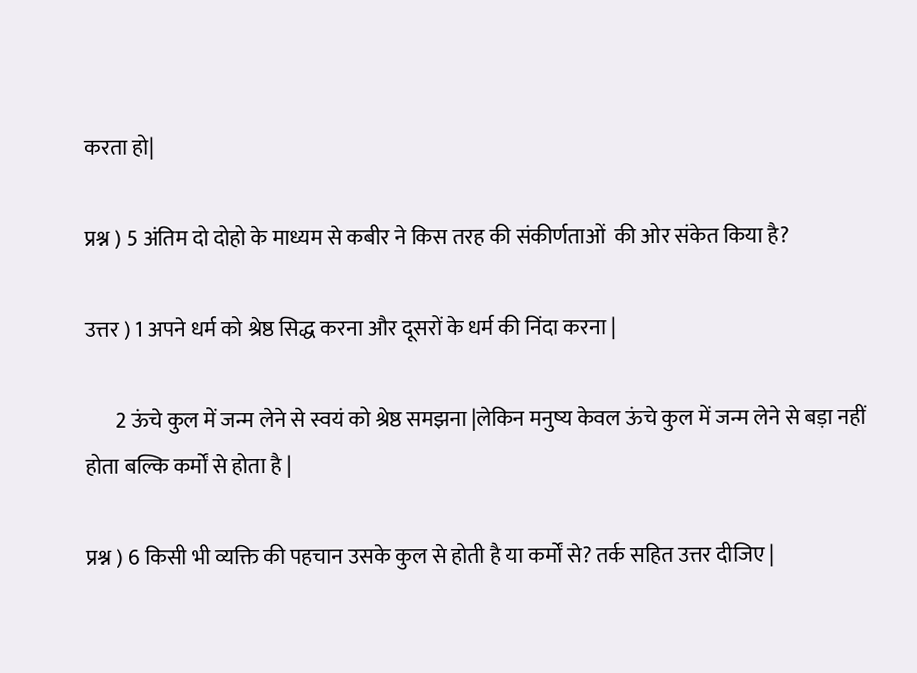करता हो|

प्रश्न ) 5 अंतिम दो दोहो के माध्यम से कबीर ने किस तरह की संकीर्णताओं  की ओर संकेत किया है?

उत्तर ) 1 अपने धर्म को श्रेष्ठ सिद्ध करना और दूसरों के धर्म की निंदा करना |

       2 ऊंचे कुल में जन्म लेने से स्वयं को श्रेष्ठ समझना |लेकिन मनुष्य केवल ऊंचे कुल में जन्म लेने से बड़ा नहीं होता बल्कि कर्मों से होता है |

प्रश्न ) 6 किसी भी व्यक्ति की पहचान उसके कुल से होती है या कर्मों से? तर्क सहित उत्तर दीजिए |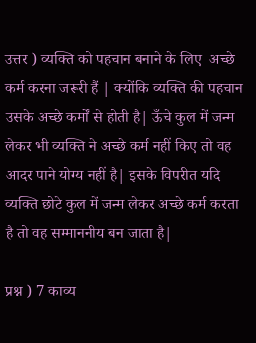उत्तर ) व्यक्ति को पहचान बनाने के लिए  अच्छे कर्म करना जरूरी हैं | क्योंकि व्यक्ति की पहचान उसके अच्छे कर्मों से होती है| ऊँचे कुल में जन्म लेकर भी व्यक्ति ने अच्छे कर्म नहीं किए तो वह  आदर पाने योग्य नहीं है| इसके विपरीत यदि व्यक्ति छोटे कुल में जन्म लेकर अच्छे कर्म करता है तो वह सम्माननीय बन जाता है|

प्रश्न ) 7 काव्य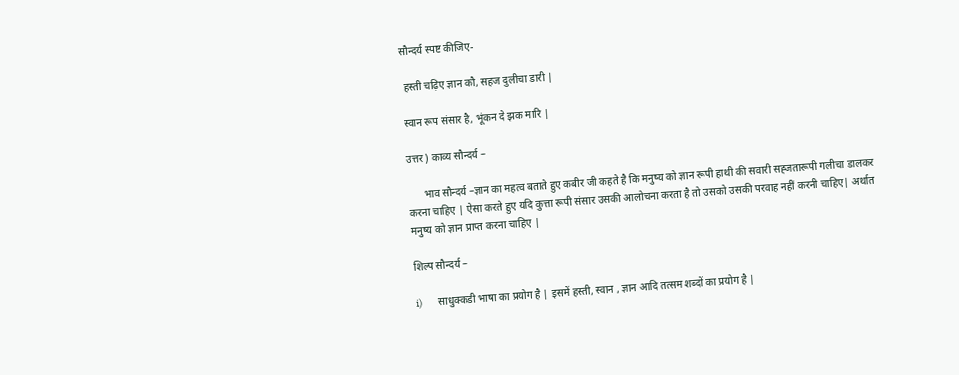सौन्दर्य स्पष्ट कीजिए-

 हस्ती चढ़िए ज्ञान कौ, सहज दुलीचा डारी |

स्वान रूप संसार है, भूंकन दे झक मारि |

उत्तर ) काव्य सौन्दर्य –

      भाव सौन्दर्य –ज्ञान का महत्व बताते हुए कबीर जी कहते है कि मनुष्य को ज्ञान रूपी हाथी की सवारी सह्जतारूपी गलीचा डालकर करना चाहिए | ऐसा करते हुए यदि कुत्ता रूपी संसार उसकी आलोचना करता है तो उसको उसकी परवाह नहीं करनी चाहिए| अर्थात मनुष्य को ज्ञान प्राप्त करना चाहिए |

शिल्प सौन्दर्य –

i)        साधुक्कडी भाषा का प्रयोग है | इसमें हस्ती, स्वान , ज्ञान आदि तत्सम शब्दों का प्रयोग है |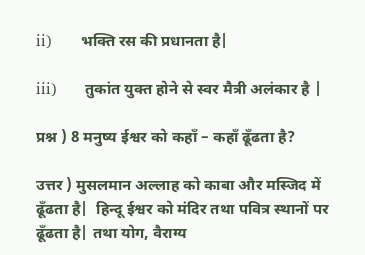ii)       भक्ति रस की प्रधानता है|

iii)       तुकांत युक्त होने से स्वर मैत्री अलंकार है |

प्रश्न ) 8 मनुष्य ईश्वर को कहाँ – कहाँ ढूँढता है?

उत्तर ) मुसलमान अल्लाह को काबा और मस्जिद में ढूँढता है|  हिन्दू ईश्वर को मंदिर तथा पवित्र स्थानों पर ढूँढता है| तथा योग, वैराग्य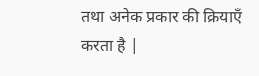तथा अनेक प्रकार की क्रियाएँ करता है |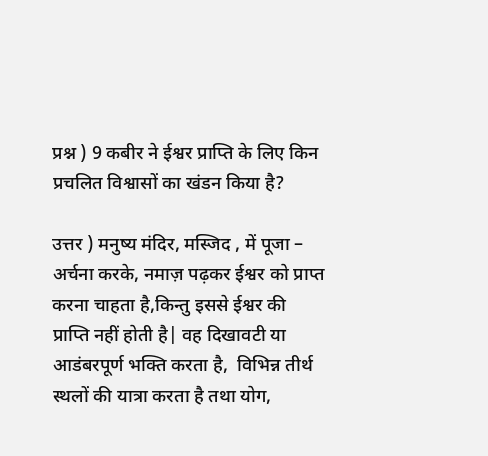प्रश्न ) 9 कबीर ने ईश्वर प्राप्ति के लिए किन प्रचलित विश्वासों का खंडन किया है?

उत्तर ) मनुष्य मंदिर, मस्जिद , में पूजा – अर्चना करके, नमाज़ पढ़कर ईश्वर को प्राप्त करना चाहता है,किन्तु इससे ईश्वर की प्राप्ति नहीं होती है| वह दिखावटी या आडंबरपूर्ण भक्ति करता है,  विभिन्न तीर्थ स्थलों की यात्रा करता है तथा योग,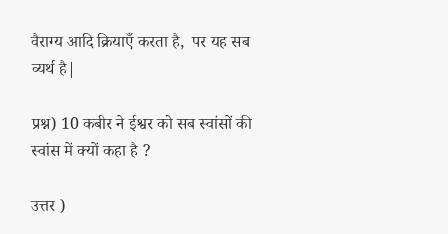वैराग्य आदि क्रियाएँ करता है,  पर यह सब व्यर्थ है|

प्रश्न) 10 कबीर ने ईश्वर को सब स्वांसों की स्वांस में क्यों कहा है ?

उत्तर )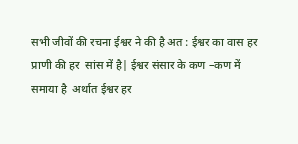सभी जीवों की रचना ईश्वर ने की है अत : ईश्वर का वास हर प्राणी की हर  सांस में है| ईश्वर संसार के कण –कण में समाया है  अर्थात ईश्वर हर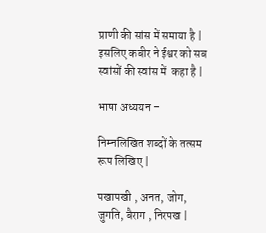प्राणी की सांस में समाया है | इसलिए कबीर ने ईश्वर को सब स्वांसों की स्वांस में  कहा है |

भाषा अध्ययन –

निम्नलिखित शब्दों के तत्सम रूप लिखिए |

पखापखी , अनत, जोग, जुगति, बैराग , निरपख |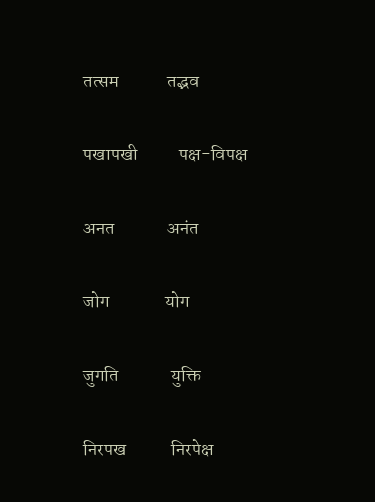तत्सम             तद्भव

पखापखी           पक्ष-विपक्ष

अनत              अनंत

जोग               योग

जुगति              युक्ति

निरपख            निरपेक्ष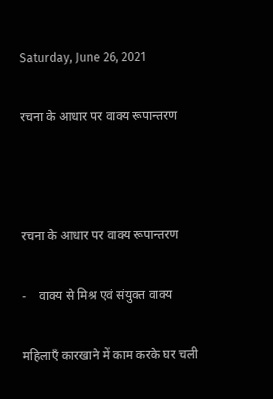Saturday, June 26, 2021

रचना के आधार पर वाक्य रूपान्तरण



रचना के आधार पर वाक्य रूपान्तरण

-    वाक्य से मिश्र एवं संयुक्त वाक्य

महिलाएँ कारखाने में काम करके घर चली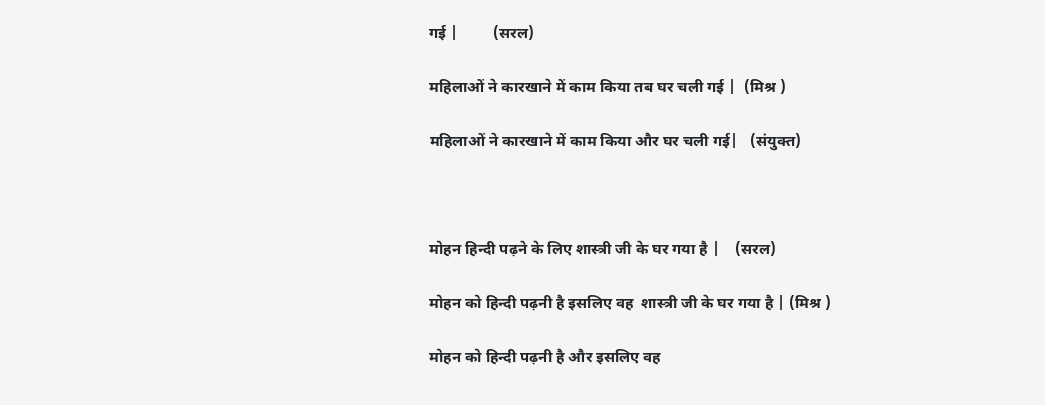गई |         (सरल)

महिलाओं ने कारखाने में काम किया तब घर चली गई |  (मिश्र )

महिलाओं ने कारखाने में काम किया और घर चली गई|   (संयुक्त)



मोहन हिन्दी पढ़ने के लिए शास्त्री जी के घर गया है |    (सरल)

मोहन को हिन्दी पढ़नी है इसलिए वह  शास्त्री जी के घर गया है | (मिश्र )

मोहन को हिन्दी पढ़नी है और इसलिए वह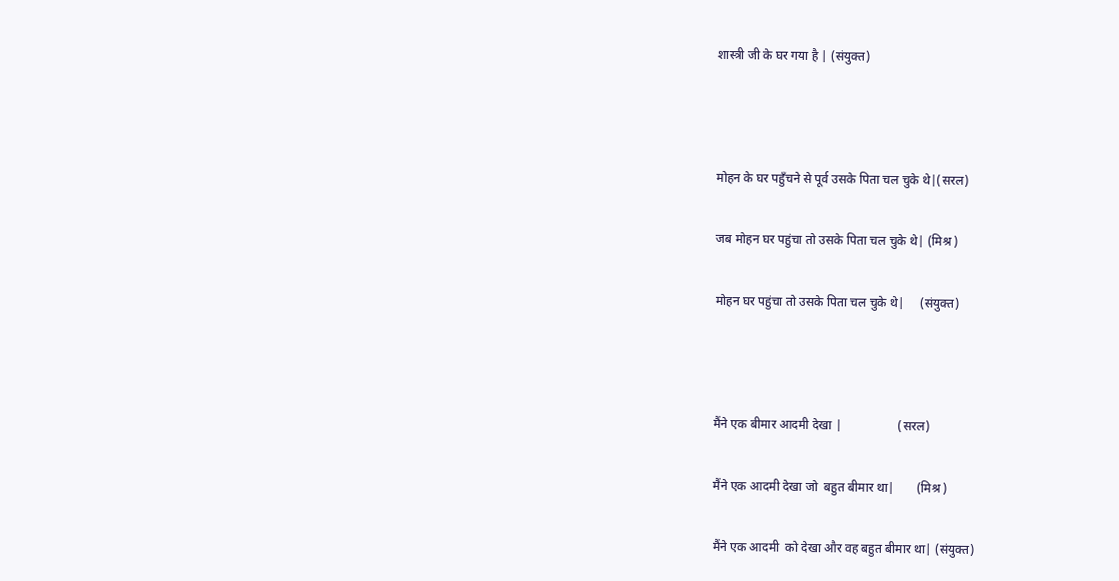शास्त्री जी के घर गया है | (संयुक्त)



मोहन के घर पहुँचने से पूर्व उसके पिता चल चुके थे|(सरल)

जब मोहन घर पहुंचा तो उसके पिता चल चुके थे| (मिश्र )

मोहन घर पहुंचा तो उसके पिता चल चुके थे|     (संयुक्त)



मैंने एक बीमार आदमी देखा |                  (सरल)

मैंने एक आदमी देखा जो  बहुत बीमार था|       (मिश्र )

मैंने एक आदमी  को देखा और वह बहुत बीमार था| (संयुक्त)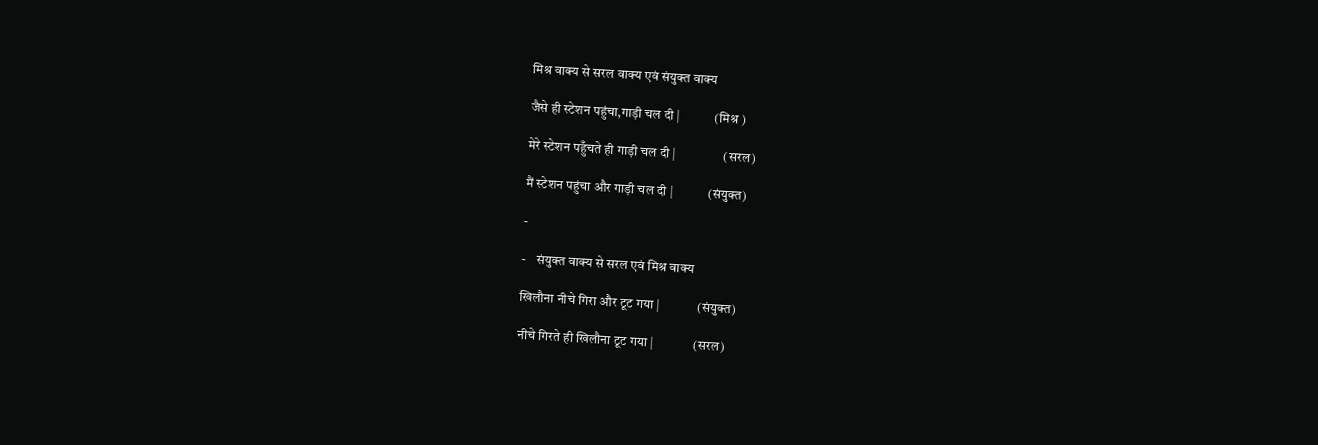मिश्र वाक्य से सरल वाक्य एवं संयुक्त वाक्य

जैसे ही स्टेशन पहुंचा,गाड़ी चल दी |             (मिश्र )

मेरे स्टेशन पहुँचते ही गाड़ी चल दी |                  (सरल)

मैं स्टेशन पहुंचा और गाड़ी चल दी |             (संयुक्त)

-

-    संयुक्त वाक्य से सरल एवं मिश्र वाक्य

खिलौना नीचे गिरा और टूट गया |              (संयुक्त)

नीचे गिरते ही खिलौना टूट गया |               (सरल)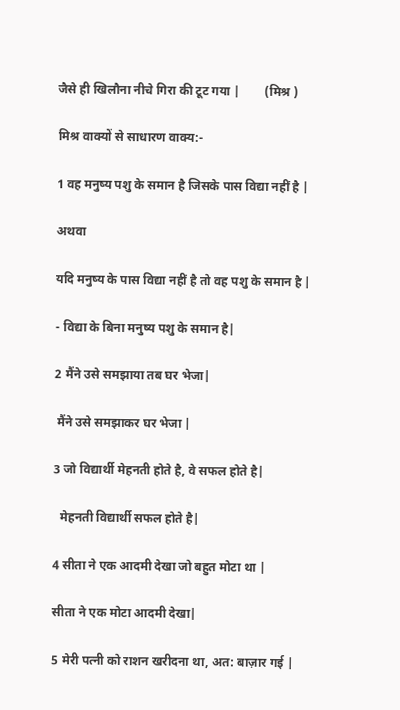जैसे ही खिलौना नीचे गिरा की टूट गया |        (मिश्र )

मिश्र वाक्यों से साधारण वाक्य:-

1 वह मनुष्य पशु के समान है जिसके पास विद्या नहीं है |

अथवा

यदि मनुष्य के पास विद्या नहीं है तो वह पशु के समान है |

- विद्या के बिना मनुष्य पशु के समान है|

2 मैंने उसे समझाया तब घर भेजा|

 मैंने उसे समझाकर घर भेजा |

3 जो विद्यार्थी मेहनती होते है, वे सफल होते है|

  मेहनती विद्यार्थी सफल होते है|

4 सीता ने एक आदमी देखा जो बहुत मोटा था |

सीता ने एक मोटा आदमी देखा|

5 मेरी पत्नी को राशन खरीदना था, अत: बाज़ार गई |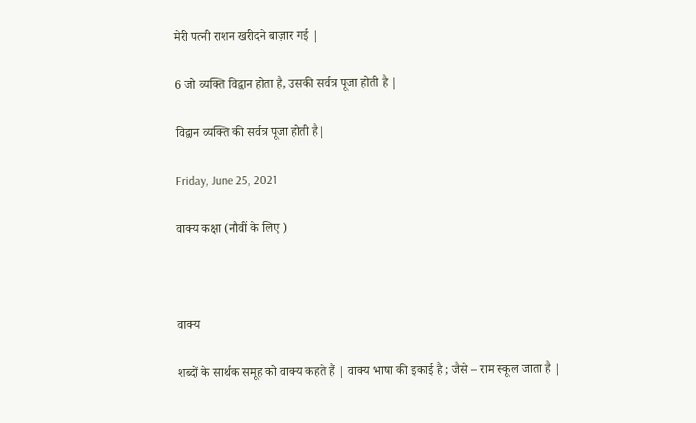मेरी पत्नी राशन खरीदने बाज़ार गई |

6 जो व्यक्ति विद्वान होता है, उसकी सर्वत्र पूजा होती है |

विद्वान व्यक्ति की सर्वत्र पूजा होती है|

Friday, June 25, 2021

वाक्य कक्षा (नौवीं के लिए )



वाक्य

शब्दों के सार्थक समूह को वाक्य कहते हैं | वाक्य भाषा की इकाई है ; जैसे – राम स्कूल जाता है |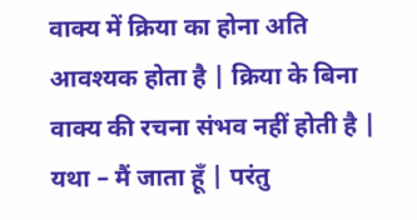वाक्य में क्रिया का होना अति आवश्यक होता है | क्रिया के बिना वाक्य की रचना संभव नहीं होती है | यथा – मैं जाता हूँ | परंतु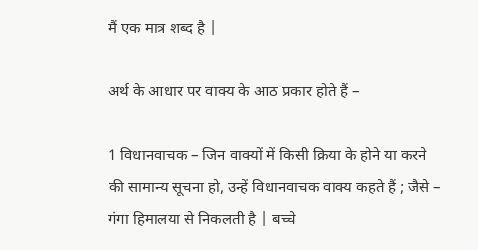मैं एक मात्र शब्द है |

अर्थ के आधार पर वाक्य के आठ प्रकार होते हैं –

1 विधानवाचक – जिन वाक्यों में किसी क्रिया के होने या करने की सामान्य सूचना हो, उन्हें विधानवाचक वाक्य कहते हैं ; जैसे – गंगा हिमालया से निकलती है | बच्चे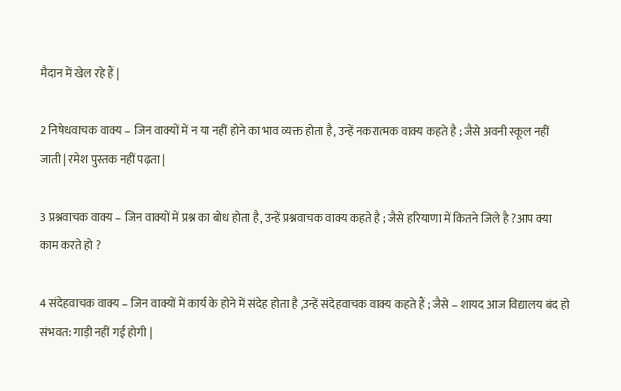मैदान में खेल रहे हैं |

2 निषेधवाचक वाक्य – जिन वाक्यों में न या नहीं होने का भाव व्यक्त होता है, उन्हें नकरात्मक वाक्य कहते है ; जैसे अवनी स्कूल नहीं जाती | रमेश पुस्तक नहीं पढ़ता |

3 प्रश्नवाचक वाक्य – जिन वाक्यों में प्रश्न का बोध होता है, उन्हें प्रश्नवाचक वाक्य कहते है ; जैसे हरियाणा में कितने जिले है ?आप क्या काम करते हो ?

4 संदेहवाचक वाक्य – जिन वाक्यों में कार्य के होने में संदेह होता है ,उन्हें संदेहवाचक वाक्य कहते हैं ; जैसे – शायद आज विद्यालय बंद हो  संभवत: गाड़ी नहीं गई होगी |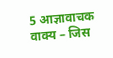5 आज्ञावाचक वाक्य – जिस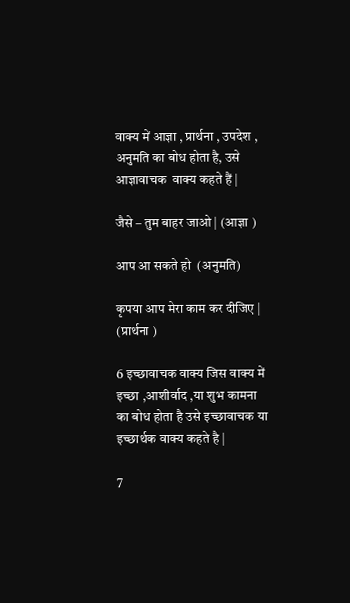वाक्य में आज्ञा , प्रार्थना , उपदेश , अनुमति का बोध होता है, उसे आज्ञावाचक  वाक्य कहते हैं |

जैसे – तुम बाहर जाओ | (आज्ञा )

आप आ सकते हो  (अनुमति)

कृपया आप मेरा काम कर दीजिए | (प्रार्थना )

6 इच्छावाचक वाक्य जिस वाक्य में इच्छा ,आशीर्वाद ,या शुभ कामना का बोध होता है उसे इच्छावाचक या इच्छार्थक वाक्य कहते है |

7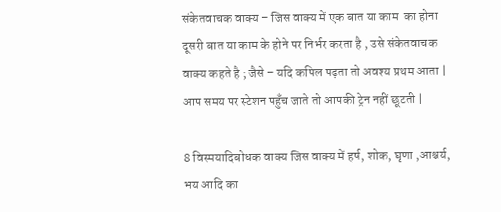संकेतवाचक वाक्य – जिस वाक्य में एक बात या काम  का होना दूसरी बात या काम के होने पर निर्भर करता है , उसे संकेतवाचक वाक्य कहते है ; जैसे – यदि कपिल पढ़ता तो अवश्य प्रथम आता | आप समय पर स्टेशन पहुँच जाते तो आपकी ट्रेन नहीं छूटती |

8 विस्मयादिबोधक वाक्य जिस वाक्य में हर्ष, शोक, घृणा ,आश्चर्य, भय आदि का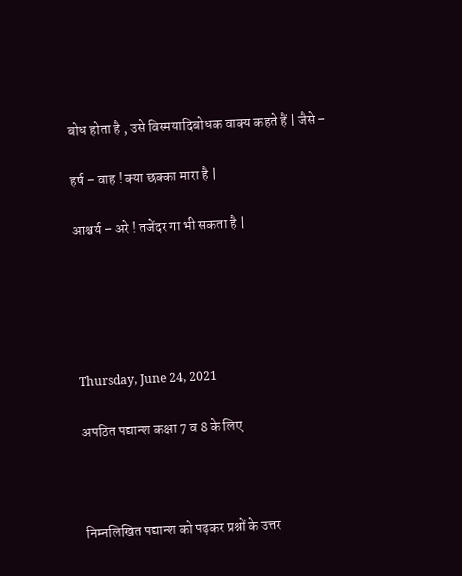बोध होता है , उसे विस्मयादिबोधक वाक्य कहते हैं | जैसे –

हर्ष – वाह ! क्या छक्का मारा है |

आश्चर्य – अरे ! तजेंदर गा भी सकता है |





Thursday, June 24, 2021

अपठित पद्यान्श कक्षा 7 व 8 के लिए



निम्नलिखित पद्यान्श को पढ़कर प्रश्नों के उत्तर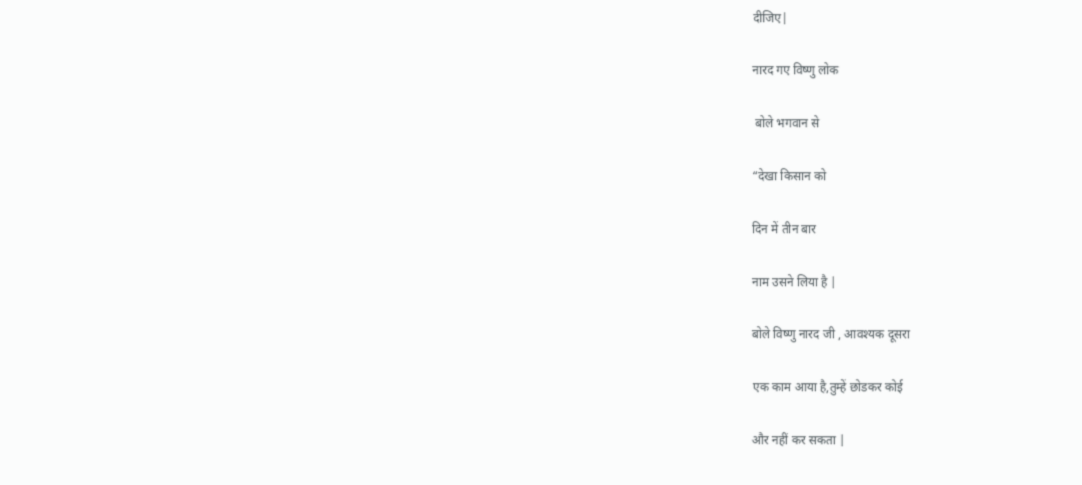दीजिए|

नारद गए विष्णु लोक

 बोले भगवान से

“देखा किसान को

दिन में तीन बार

नाम उसने लिया है |

बोले विष्णु नारद जी , आवश्यक दूसरा

एक काम आया है,तुम्हें छोडकर कोई

और नहीं कर सकता |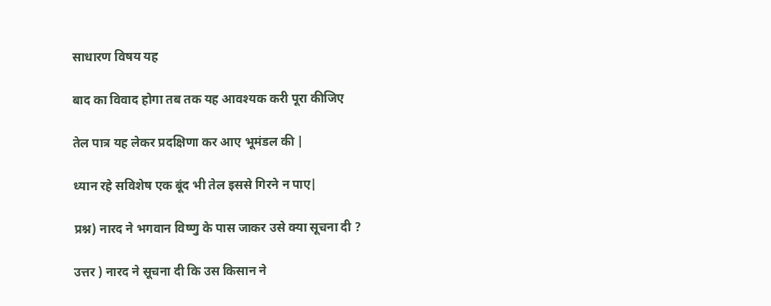साधारण विषय यह

बाद का विवाद होगा तब तक यह आवश्यक करी पूरा कीजिए

तेल पात्र यह लेकर प्रदक्षिणा कर आए भूमंडल की |

ध्यान रहे सविशेष एक बूंद भी तेल इससे गिरने न पाए|

प्रश्न) नारद ने भगवान विष्णु के पास जाकर उसे क्या सूचना दी ?

उत्तर ) नारद ने सूचना दी कि उस किसान ने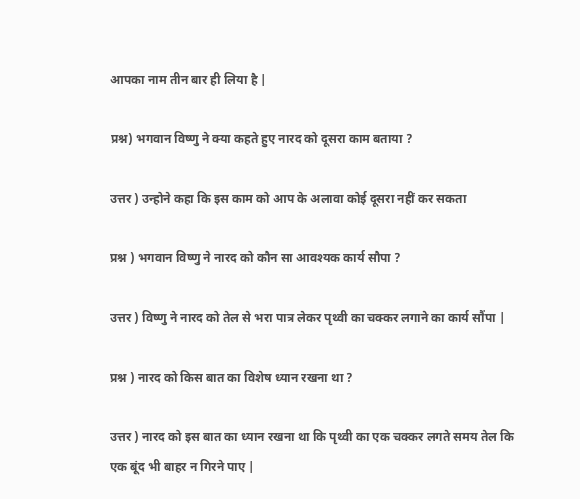आपका नाम तीन बार ही लिया है |

प्रश्न) भगवान विष्णु ने क्या कहते हुए नारद को दूसरा काम बताया ?

उत्तर ) उन्होने कहा कि इस काम को आप के अलावा कोई दूसरा नहीं कर सकता

प्रश्न ) भगवान विष्णु ने नारद को कौन सा आवश्यक कार्य सौपा ?

उत्तर ) विष्णु ने नारद को तेल से भरा पात्र लेकर पृथ्वी का चक्कर लगाने का कार्य सौंपा |

प्रश्न ) नारद को किस बात का विशेष ध्यान रखना था ?

उत्तर ) नारद को इस बात का ध्यान रखना था कि पृथ्वी का एक चक्कर लगते समय तेल कि एक बूंद भी बाहर न गिरने पाए |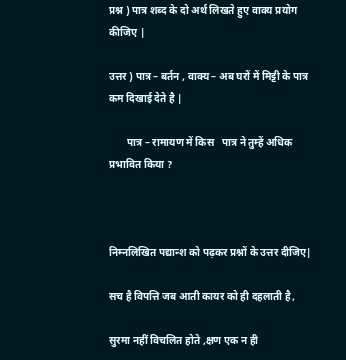प्रश्न ) पात्र शब्द के दो अर्थ लिखते हुए वाक्य प्रयोग कीजिए |

उत्तर ) पात्र – बर्तन , वाक्य – अब घरों में मिट्टी के पात्र कम दिखाई देते है |

       पात्र – रामायण में किस   पात्र ने तुम्हें अधिक प्रभावित किया ?



निम्नलिखित पद्यान्श को पढ़कर प्रश्नों के उत्तर दीजिए|

सच है विपत्ति जब आती कायर को ही दहलाती है,

सुरमा नहीं विचलित होते ,क्षण एक न ही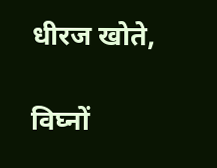धीरज खोते,

विघ्नों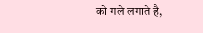को गले लगाते है,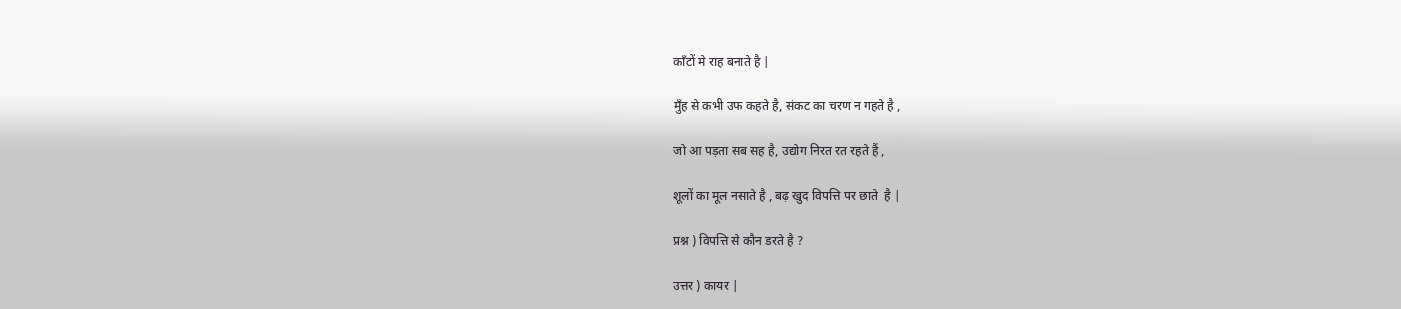काँटों मे राह बनाते है |

मुँह से कभी उफ कहते है, संकट का चरण न गहते है ,

जो आ पड़ता सब सह है, उद्योग निरत रत रहते हैं ,

शूलों का मूल नसाते है , बढ़ खुद विपत्ति पर छाते  है |

प्रश्न ) विपत्ति से कौन डरते है ?

उत्तर ) कायर |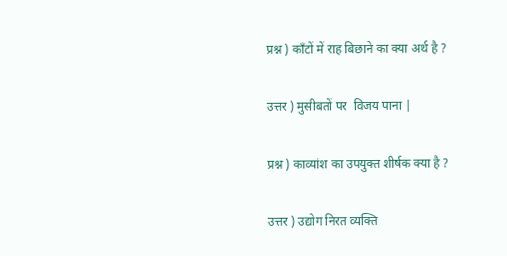प्रश्न ) काँटों में राह बिछाने का क्या अर्थ है ?

उत्तर ) मुसीबतों पर  विजय पाना |

प्रश्न ) काव्यांश का उपयुक्त शीर्षक क्या है ?

उत्तर ) उद्योग निरत व्यक्ति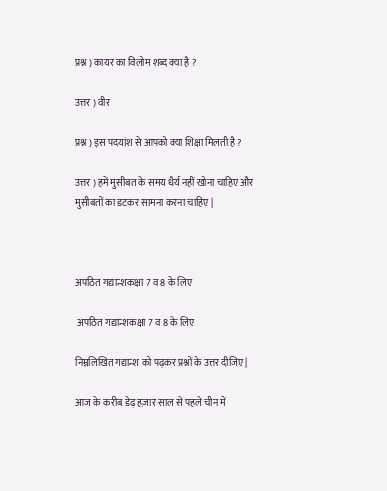प्रश्न ) कायर का विलोम शब्द क्या है ?

उत्तर ) वीर

प्रश्न ) इस पदयांश से आपको क्या शिक्षा मिलती है ?

उत्तर ) हमें मुसीबत के समय धैर्य नहीं खोना चाहिए और मुसीबतों का डटकर सामना करना चाहिए |



अपठित गद्यान्शकक्षा 7 व 8 के लिए

 अपठित गद्यान्शकक्षा 7 व 8 के लिए

निम्नलिखित गद्यान्श को पढ़कर प्रश्नों के उत्तर दीजिए|

आज के करीब डेढ़ हज़ार साल से पहले चीन में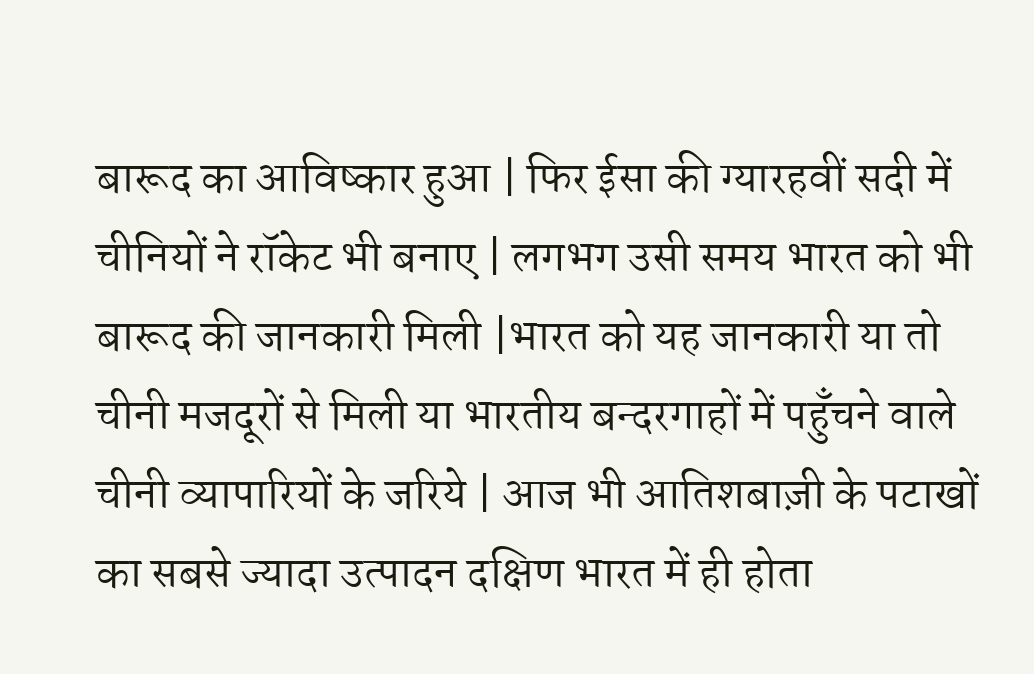बारूद का आविष्कार हुआ | फिर ईसा की ग्यारहवीं सदी में चीनियों ने रॉकेट भी बनाए | लगभग उसी समय भारत को भी बारूद की जानकारी मिली |भारत को यह जानकारी या तो चीनी मजदूरों से मिली या भारतीय बन्दरगाहों में पहुँचने वाले चीनी व्यापारियों के जरिये | आज भी आतिशबाज़ी के पटाखों का सबसे ज्यादा उत्पादन दक्षिण भारत में ही होता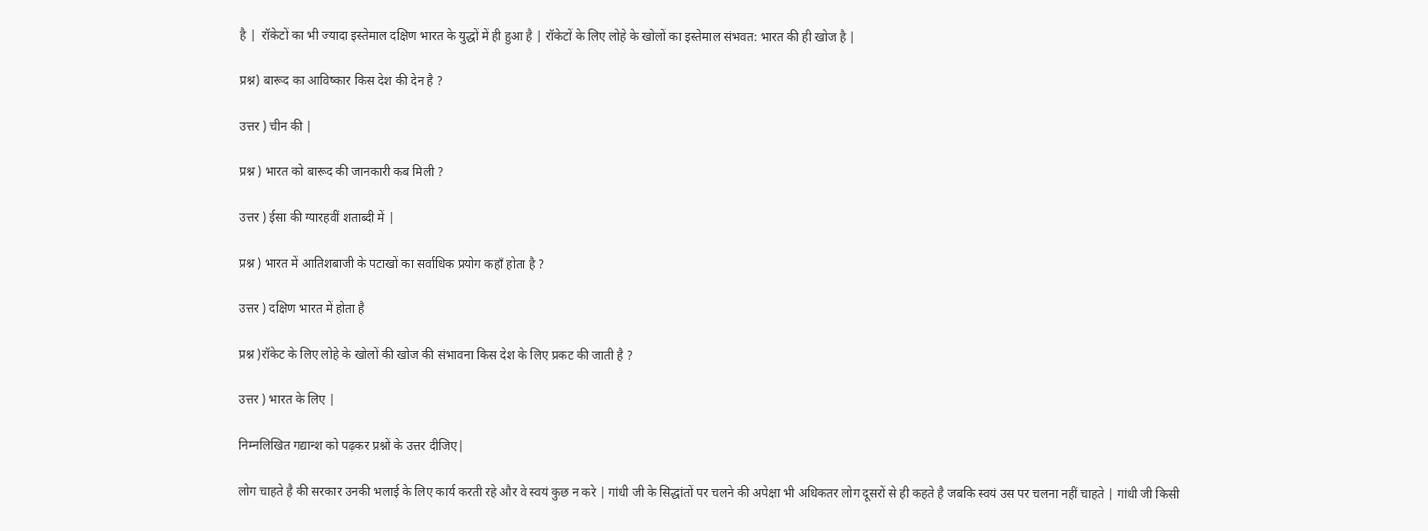है |  रॉकेटों का भी ज्यादा इस्तेमाल दक्षिण भारत के युद्धों में ही हुआ है | रॉकेटों के लिए लोहे के खोलों का इस्तेमाल संभवत: भारत की ही खोज है |

प्रश्न) बारूद का आविष्कार किस देश की देन है ?

उत्तर ) चीन की |

प्रश्न ) भारत को बारूद की जानकारी कब मिली ?

उत्तर ) ईसा की ग्यारहवीं शताब्दी में |

प्रश्न ) भारत में आतिशबाजी के पटाखों का सर्वाधिक प्रयोग कहाँ होता है ?

उत्तर ) दक्षिण भारत में होता है

प्रश्न )रॉकेट के लिए लोहे के खोलों की खोज की संभावना किस देश के लिए प्रकट की जाती है ?

उत्तर ) भारत के लिए |

निम्नलिखित गद्यान्श को पढ़कर प्रश्नों के उत्तर दीजिए|

लोग चाहते है की सरकार उनकी भलाई के लिए कार्य करती रहे और वे स्वयं कुछ न करे | गांधी जी के सिद्धांतों पर चलने की अपेक्षा भी अधिकतर लोग दूसरों से ही कहते है जबकि स्वयं उस पर चलना नहीं चाहते | गांधी जी किसी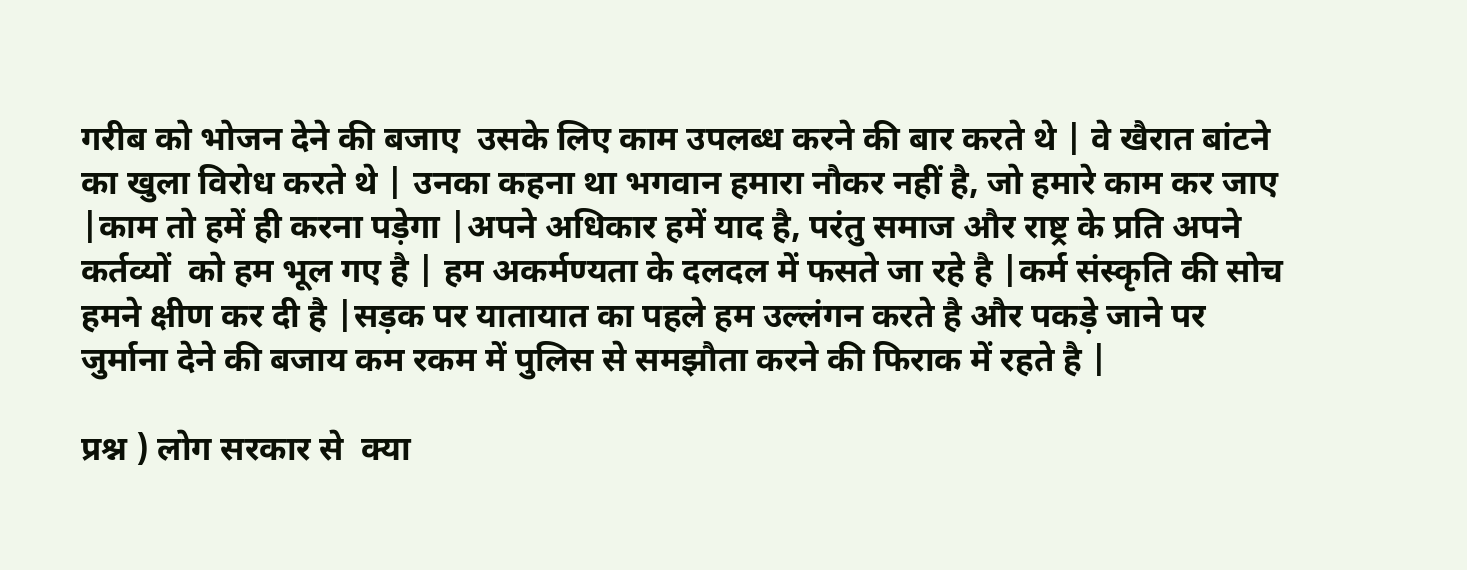गरीब को भोजन देने की बजाए  उसके लिए काम उपलब्ध करने की बार करते थे | वे खैरात बांटने का खुला विरोध करते थे | उनका कहना था भगवान हमारा नौकर नहीं है, जो हमारे काम कर जाए |काम तो हमें ही करना पड़ेगा |अपने अधिकार हमें याद है, परंतु समाज और राष्ट्र के प्रति अपने कर्तव्यों  को हम भूल गए है | हम अकर्मण्यता के दलदल में फसते जा रहे है |कर्म संस्कृति की सोच हमने क्षीण कर दी है |सड़क पर यातायात का पहले हम उल्लंगन करते है और पकड़े जाने पर जुर्माना देने की बजाय कम रकम में पुलिस से समझौता करने की फिराक में रहते है |

प्रश्न ) लोग सरकार से  क्या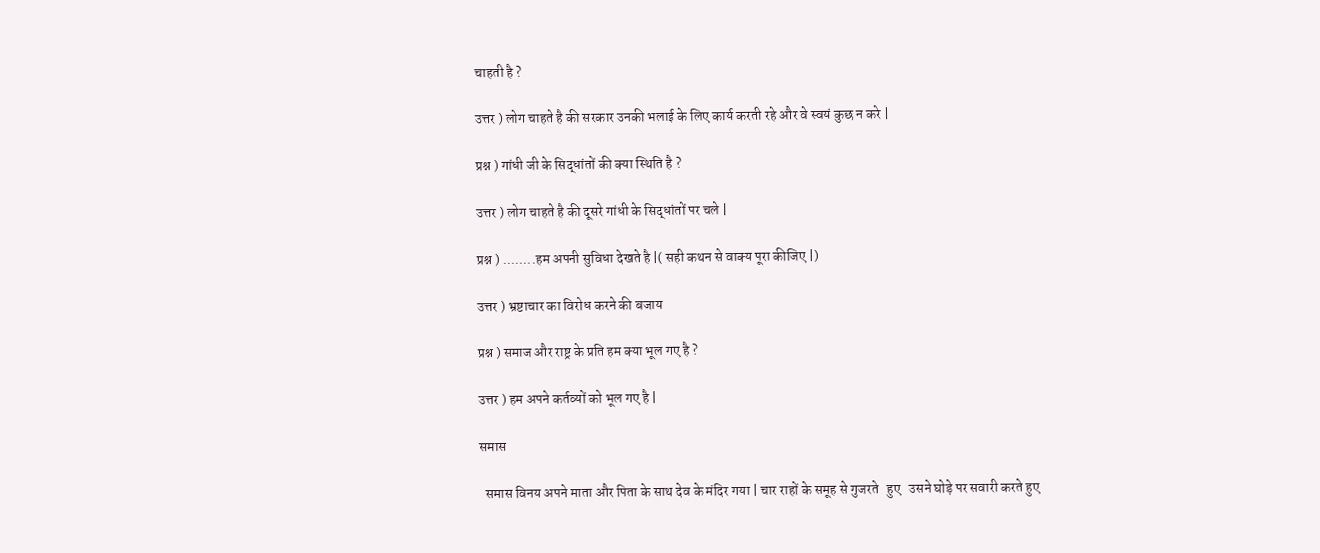चाहती है ?

उत्तर ) लोग चाहते है की सरकार उनकी भलाई के लिए कार्य करती रहे और वे स्वयं कुछ न करे |

प्रश्न ) गांधी जी के सिद्धांतों की क्या स्थिति है ?

उत्तर ) लोग चाहते है की दूसरे गांधी के सिद्धांतों पर चले |

प्रश्न ) ........हम अपनी सुविधा देखते है |( सही कथन से वाक्य पूरा कीजिए |)

उत्तर ) भ्रष्टाचार का विरोध करने की बजाय

प्रश्न ) समाज और राष्ट्र के प्रति हम क्या भूल गए है ?

उत्तर ) हम अपने कर्तव्यों को भूल गए है |

समास

  समास विनय अपने माता और पिता के साथ देव के मंदिर गया | चार राहों के समूह से गुजरते   हुए   उसने घोड़े पर सवारी करते हुए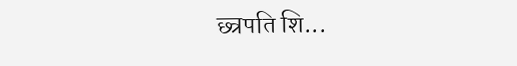छ्त्रपति शि...